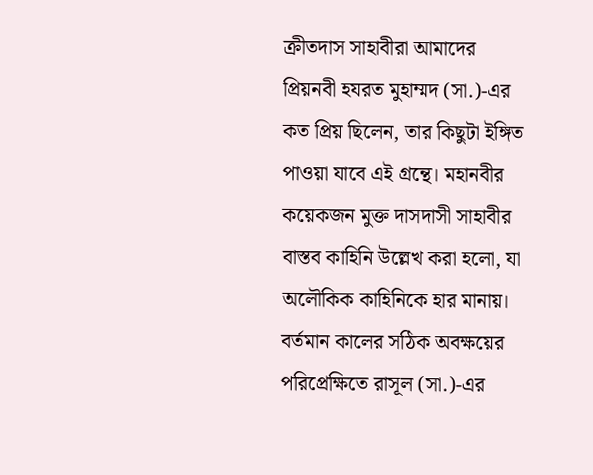ক্রীতদাস সাহাবীরা আমাদের প্রিয়নবী হযরত মুহাম্মদ (সা.)-এর কত প্রিয় ছিলেন, তার কিছুটা ইঙ্গিত পাওয়া যাবে এই গ্রন্থে। মহানবীর কয়েকজন মুক্ত দাসদাসী সাহাবীর বাস্তব কাহিনি উল্লেখ করা হলো, যা অলৌকিক কাহিনিকে হার মানায়। বর্তমান কালের সঠিক অবক্ষয়ের পরিপ্রেক্ষিতে রাসূল (সা.)-এর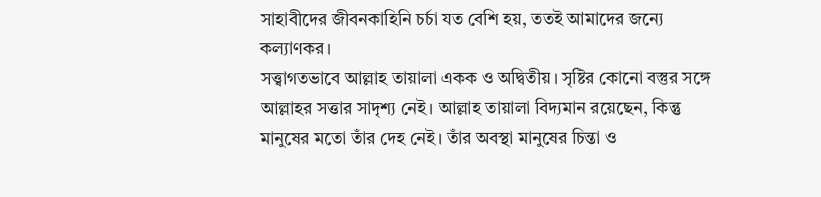সাহাবীদের জীবনকাহিনি চর্চা যত বেশি হয়, ততই আমাদের জন্যে কল্যাণকর।
সত্ত্বাগতভাবে আল্লাহ তায়ালা একক ও অদ্বিতীয়। সৃষ্টির কোনো বস্তুর সঙ্গে আল্লাহর সত্তার সাদৃশ্য নেই। আল্লাহ তায়ালা বিদ্যমান রয়েছেন, কিন্তু মানুষের মতো তাঁর দেহ নেই। তাঁর অবস্থা মানুষের চিন্তা ও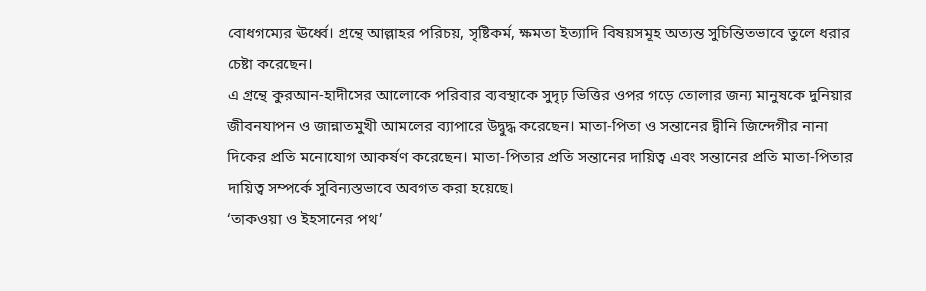বোধগম্যের ঊর্ধ্বে। গ্রন্থে আল্লাহর পরিচয়, সৃষ্টিকর্ম, ক্ষমতা ইত্যাদি বিষয়সমূহ অত্যন্ত সুচিন্তিতভাবে তুলে ধরার চেষ্টা করেছেন।
এ গ্রন্থে কুরআন-হাদীসের আলোকে পরিবার ব্যবস্থাকে সুদৃঢ় ভিত্তির ওপর গড়ে তোলার জন্য মানুষকে দুনিয়ার জীবনযাপন ও জান্নাতমুখী আমলের ব্যাপারে উদ্বুদ্ধ করেছেন। মাতা-পিতা ও সন্তানের দ্বীনি জিন্দেগীর নানা দিকের প্রতি মনোযোগ আকর্ষণ করেছেন। মাতা-পিতার প্রতি সন্তানের দায়িত্ব এবং সন্তানের প্রতি মাতা-পিতার দায়িত্ব সম্পর্কে সুবিন্যস্তভাবে অবগত করা হয়েছে।
‘তাকওয়া ও ইহসানের পথ’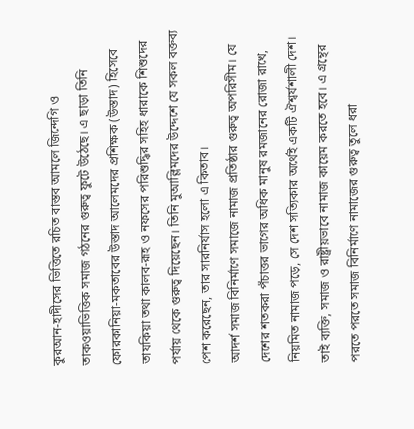কুরআন-হাদীসের ভিত্তিতে রচিত বাস্তব আমলে জিন্দেগি ও তাকওয়াভিত্তিক সমাজ গঠনের গুরুত্ব ফুটে উঠেছে। এ ছাড়া তিনি ফোরকানিয়া-মকতাবের উস্তাদ আলেমদের প্রশিক্ষক (উস্তাদ) হিসেবে তাযকিয়া তথা কালব-রূহ ও নফসের পরিশুদ্ধির সহিহ ধারাকে শিশুদের পর্যায় থেকে গুরুত্ব দিয়েছেন। তিনি মুআল্লিমদের উদ্দেশে যে সকল বক্তব্য পেশ করেছেন, তার সারনির্যাস হলো এ কিতাব।
আদর্শ সমাজ বিনির্মাণে সমাজে নামাজ প্রতিষ্ঠার গুরুত্ব অপরিসীম। যে দেশের শতকরা পঁচাত্তর ভাগের অধিক মানুষ রমজানের রোজা রাখে, নিয়মিত নামাজ পড়ে, সে দেশ সত্যিকার অর্থেই একটি ঐশ্বর্যশালী দেশ। তাই ব্যক্তি, সমাজ ও রাষ্ট্রীয়ভাবে নামাজ কায়েম করতে হবে। এ গ্রন্থের পরতে পরতে সমাজ বিনির্মাণে নামাজের গুরুত্ব তুলে ধরা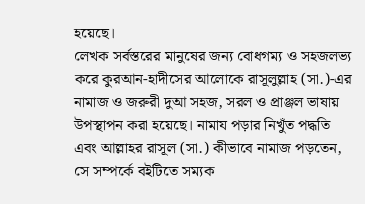হয়েছে।
লেখক সর্বস্তরের মানুষের জন্য বোধগম্য ও সহজলভ্য করে কুরআন-হাদীসের আলোকে রাসূলুল্লাহ (সা.)-এর নামাজ ও জরুরী দুআ সহজ, সরল ও প্রাঞ্জল ভাষায় উপস্থাপন করা হয়েছে। নামায পড়ার নিখুঁত পদ্ধতি এবং আল্লাহর রাসূল (সা.) কীভাবে নামাজ পড়তেন, সে সম্পর্কে বইটিতে সম্যক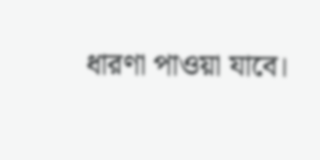ধারণা পাওয়া যাবে।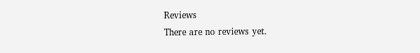Reviews
There are no reviews yet.